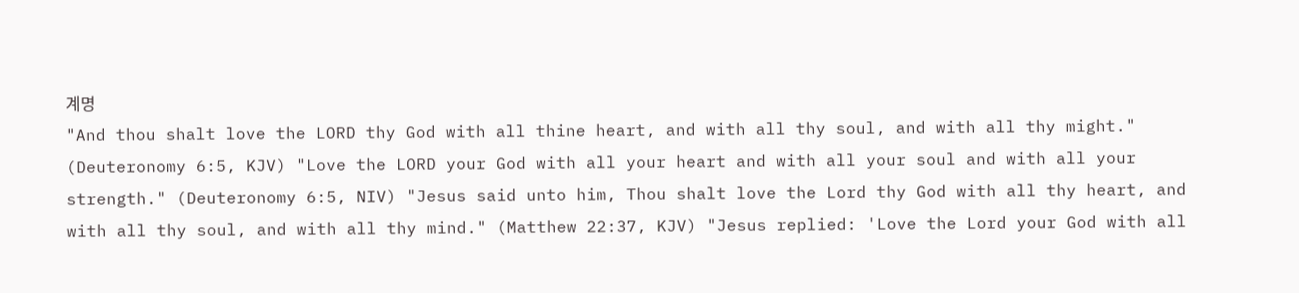계명
"And thou shalt love the LORD thy God with all thine heart, and with all thy soul, and with all thy might." (Deuteronomy 6:5, KJV) "Love the LORD your God with all your heart and with all your soul and with all your strength." (Deuteronomy 6:5, NIV) "Jesus said unto him, Thou shalt love the Lord thy God with all thy heart, and with all thy soul, and with all thy mind." (Matthew 22:37, KJV) "Jesus replied: 'Love the Lord your God with all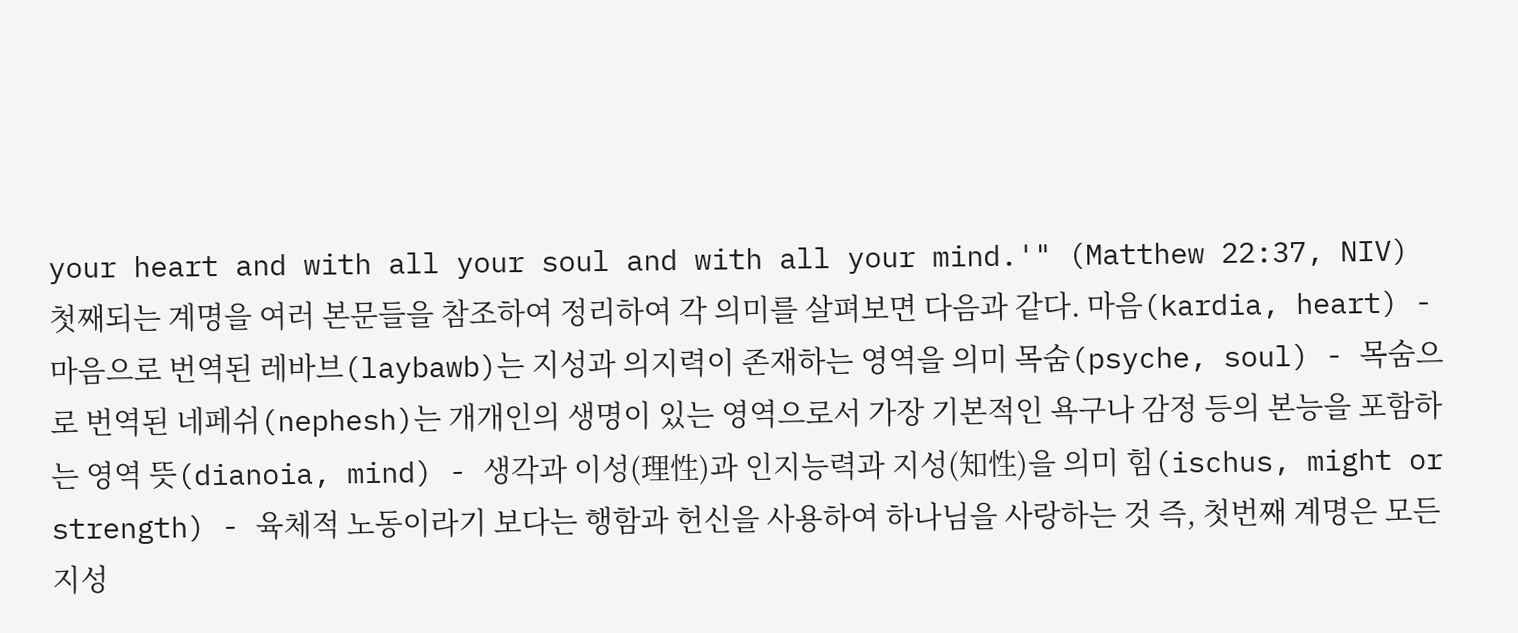your heart and with all your soul and with all your mind.'" (Matthew 22:37, NIV) 첫째되는 계명을 여러 본문들을 참조하여 정리하여 각 의미를 살펴보면 다음과 같다. 마음(kardia, heart) - 마음으로 번역된 레바브(laybawb)는 지성과 의지력이 존재하는 영역을 의미 목숨(psyche, soul) - 목숨으로 번역된 네페쉬(nephesh)는 개개인의 생명이 있는 영역으로서 가장 기본적인 욕구나 감정 등의 본능을 포함하는 영역 뜻(dianoia, mind) - 생각과 이성(理性)과 인지능력과 지성(知性)을 의미 힘(ischus, might or strength) - 육체적 노동이라기 보다는 행함과 헌신을 사용하여 하나님을 사랑하는 것 즉, 첫번째 계명은 모든 지성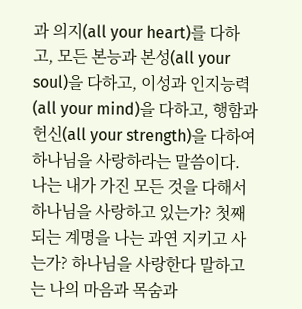과 의지(all your heart)를 다하고, 모든 본능과 본성(all your soul)을 다하고, 이성과 인지능력(all your mind)을 다하고, 행함과 헌신(all your strength)을 다하여 하나님을 사랑하라는 말씀이다. 나는 내가 가진 모든 것을 다해서 하나님을 사랑하고 있는가? 첫째 되는 계명을 나는 과연 지키고 사는가? 하나님을 사랑한다 말하고는 나의 마음과 목숨과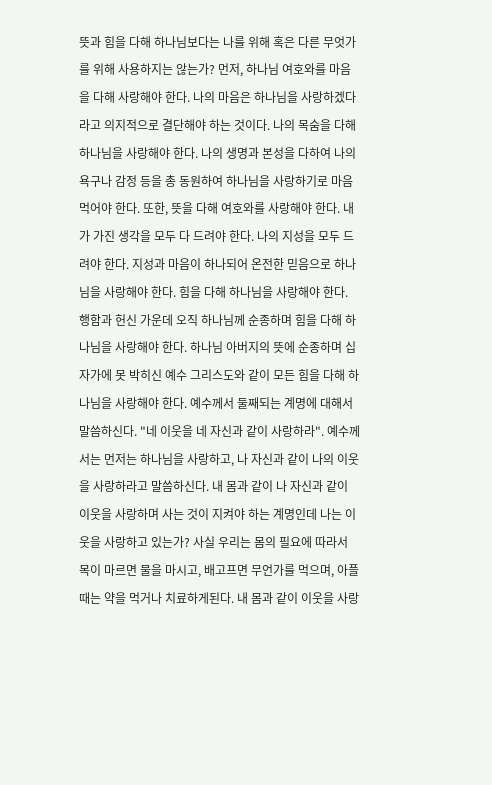뜻과 힘을 다해 하나님보다는 나를 위해 혹은 다른 무엇가를 위해 사용하지는 않는가? 먼저, 하나님 여호와를 마음을 다해 사랑해야 한다. 나의 마음은 하나님을 사랑하겠다라고 의지적으로 결단해야 하는 것이다. 나의 목숨을 다해 하나님을 사랑해야 한다. 나의 생명과 본성을 다하여 나의 욕구나 감정 등을 총 동원하여 하나님을 사랑하기로 마음먹어야 한다. 또한, 뜻을 다해 여호와를 사랑해야 한다. 내가 가진 생각을 모두 다 드려야 한다. 나의 지성을 모두 드려야 한다. 지성과 마음이 하나되어 온전한 믿음으로 하나님을 사랑해야 한다. 힘을 다해 하나님을 사랑해야 한다. 행함과 헌신 가운데 오직 하나님께 순종하며 힘을 다해 하나님을 사랑해야 한다. 하나님 아버지의 뜻에 순종하며 십자가에 못 박히신 예수 그리스도와 같이 모든 힘을 다해 하나님을 사랑해야 한다. 예수께서 둘째되는 계명에 대해서 말씀하신다. "네 이웃을 네 자신과 같이 사랑하라". 예수께서는 먼저는 하나님을 사랑하고, 나 자신과 같이 나의 이웃을 사랑하라고 말씀하신다. 내 몸과 같이 나 자신과 같이 이웃을 사랑하며 사는 것이 지켜야 하는 계명인데 나는 이웃을 사랑하고 있는가? 사실 우리는 몸의 필요에 따라서 목이 마르면 물을 마시고, 배고프면 무언가를 먹으며, 아플 때는 약을 먹거나 치료하게된다. 내 몸과 같이 이웃을 사랑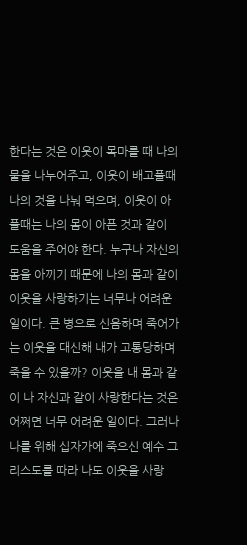한다는 것은 이웃이 목마를 때 나의 물을 나누어주고, 이웃이 배고플때 나의 것을 나눠 먹으며, 이웃이 아플때는 나의 몸이 아픈 것과 같이 도움을 주어야 한다. 누구나 자신의 몸을 아끼기 때문에 나의 몸과 같이 이웃을 사랑하기는 너무나 어려운 일이다. 큰 병으로 신음하며 죽어가는 이웃을 대신해 내가 고통당하며 죽을 수 있을까? 이웃을 내 몸과 같이 나 자신과 같이 사랑한다는 것은 어쩌면 너무 어려운 일이다. 그러나 나를 위해 십자가에 죽으신 예수 그리스도를 따라 나도 이웃을 사랑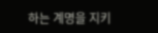하는 계명을 지키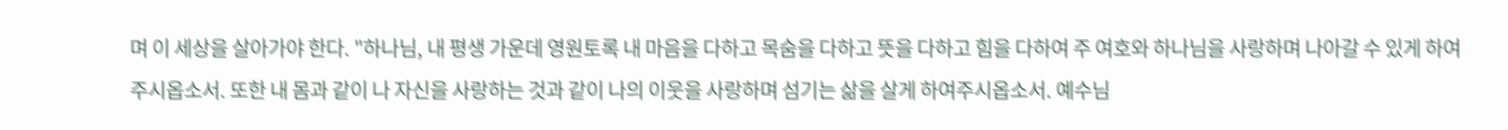며 이 세상을 살아가야 한다. "하나님, 내 평생 가운데 영원토록 내 마음을 다하고 목숨을 다하고 뜻을 다하고 힘을 다하여 주 여호와 하나님을 사랑하며 나아갈 수 있게 하여주시옵소서. 또한 내 몸과 같이 나 자신을 사랑하는 것과 같이 나의 이웃을 사랑하며 섬기는 삶을 살게 하여주시옵소서. 예수님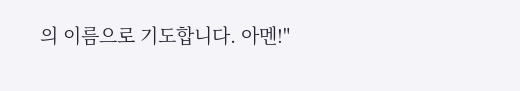의 이름으로 기도합니다. 아멘!"